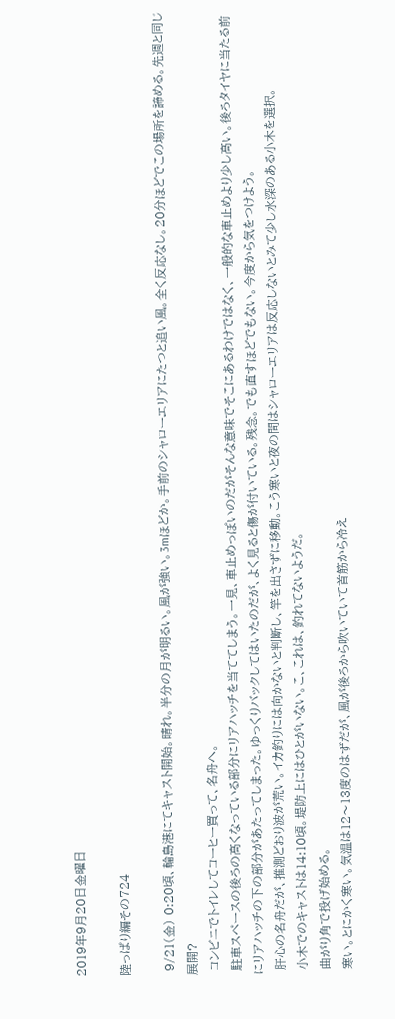2019年9月20日金曜日

陸っぱり編その724

 9/21(金) 0:20頃、輪島港にてキャスト開始。晴れ。半分の月が明るい。風が強い。3mほどか。手前のシャローエリアにたつと追い風。全く反応なし。20分ほどでこの場所を諦める。先週と同じ展開?
 コンビニでトイレしてコーヒー買って、名舟へ。
 駐車スペースの後ろの高くなっている部分にリアハッチを当ててしまう。一見、車止めっぽいのだがそんな意味でそこにあるわけではなく、一般的な車止めより少し高い。後ろタイヤに当たる前にリアハッチの下の部分があたってしまった。ゆっくりバックしてはいたのだが、よく見ると傷が付いている。残念。でも直すほどでもない。今度から気をつけよう。
 肝心の名舟だが、推測どおり波が荒い。イカ釣りには向かないと判断し、竿を出さずに移動。こう寒いと夜の間はシャローエリアは反応しないとみて少し水深のある小木を選択。
 小木でのキャストは14:10頃。堤防上にはひとがいない。こ、これは、釣れてないようだ。
 曲がり角で投げ始める。
 寒い。とにかく寒い。気温は12〜13度のはずだが、風が後ろから吹いていて首筋から冷え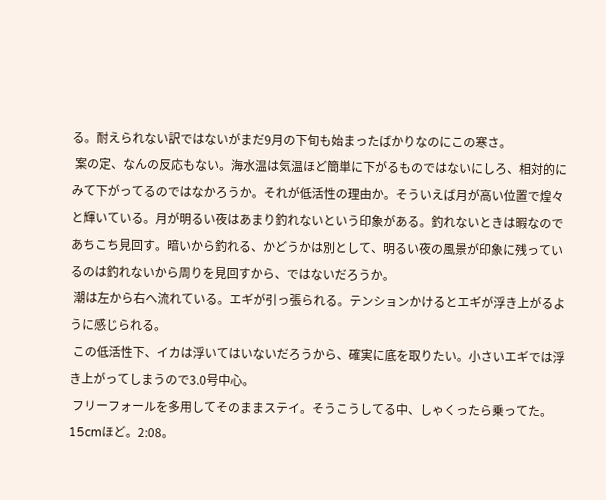る。耐えられない訳ではないがまだ9月の下旬も始まったばかりなのにこの寒さ。
 案の定、なんの反応もない。海水温は気温ほど簡単に下がるものではないにしろ、相対的にみて下がってるのではなかろうか。それが低活性の理由か。そういえば月が高い位置で煌々と輝いている。月が明るい夜はあまり釣れないという印象がある。釣れないときは暇なのであちこち見回す。暗いから釣れる、かどうかは別として、明るい夜の風景が印象に残っているのは釣れないから周りを見回すから、ではないだろうか。
 潮は左から右へ流れている。エギが引っ張られる。テンションかけるとエギが浮き上がるように感じられる。
 この低活性下、イカは浮いてはいないだろうから、確実に底を取りたい。小さいエギでは浮き上がってしまうので3.0号中心。
 フリーフォールを多用してそのままステイ。そうこうしてる中、しゃくったら乗ってた。15cmほど。2:08。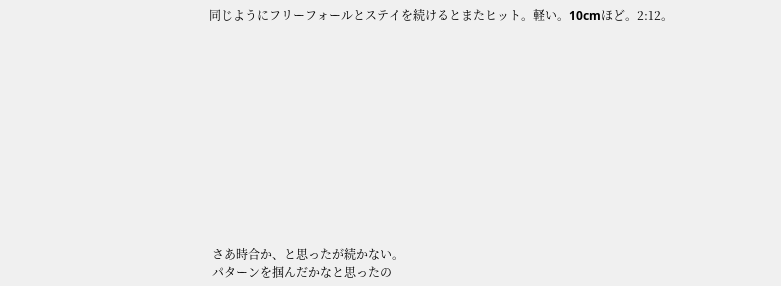同じようにフリーフォールとステイを続けるとまたヒット。軽い。10cmほど。2:12。












 さあ時合か、と思ったが続かない。
 パターンを掴んだかなと思ったの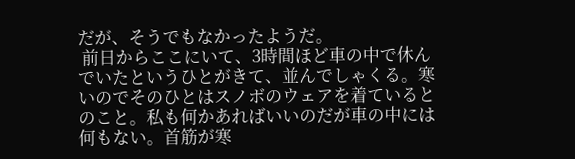だが、そうでもなかったようだ。
 前日からここにいて、3時間ほど車の中で休んでいたというひとがきて、並んでしゃくる。寒いのでそのひとはスノボのウェアを着ているとのこと。私も何かあればいいのだが車の中には何もない。首筋が寒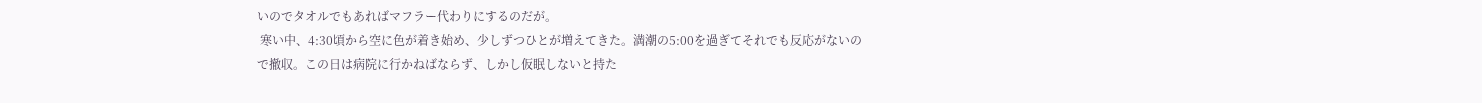いのでタオルでもあればマフラー代わりにするのだが。
 寒い中、4:30頃から空に色が着き始め、少しずつひとが増えてきた。満潮の5:00を過ぎてそれでも反応がないので撤収。この日は病院に行かねばならず、しかし仮眠しないと持た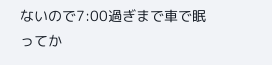ないので7:00過ぎまで車で眠ってか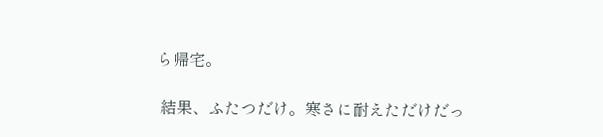ら帰宅。

 結果、ふたつだけ。寒さに耐えただけだっ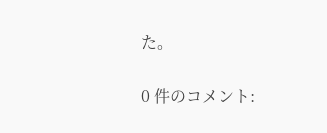た。


0 件のコメント: